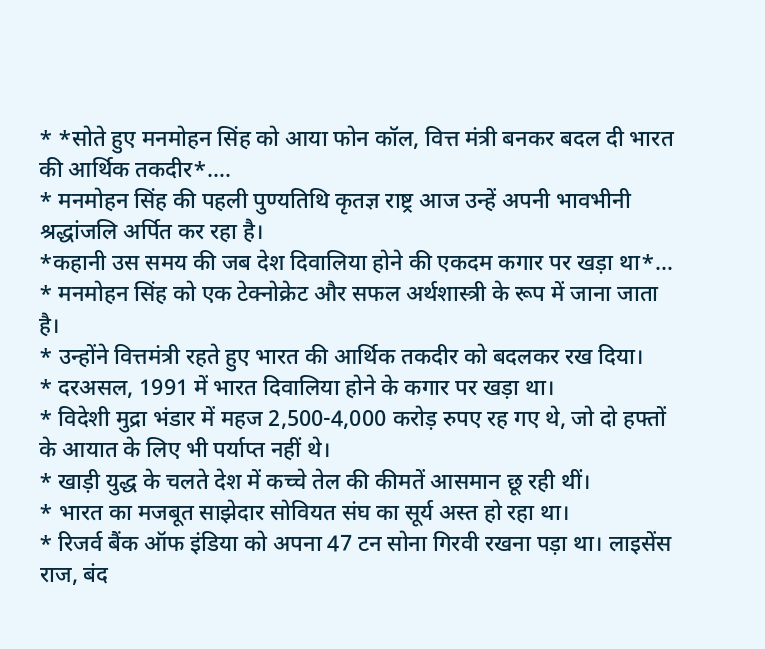* *सोते हुए मनमोहन सिंह को आया फोन कॉल, वित्त मंत्री बनकर बदल दी भारत की आर्थिक तकदीर*….
* मनमोहन सिंह की पहली पुण्यतिथि कृतज्ञ राष्ट्र आज उन्हें अपनी भावभीनी श्रद्धांजलि अर्पित कर रहा है।
*कहानी उस समय की जब देश दिवालिया होने की एकदम कगार पर खड़ा था*…
* मनमोहन सिंह को एक टेक्नोक्रेट और सफल अर्थशास्त्री के रूप में जाना जाता है।
* उन्होंने वित्तमंत्री रहते हुए भारत की आर्थिक तकदीर को बदलकर रख दिया।
* दरअसल, 1991 में भारत दिवालिया होने के कगार पर खड़ा था।
* विदेशी मुद्रा भंडार में महज 2,500-4,000 करोड़ रुपए रह गए थे, जो दो हफ्तों के आयात के लिए भी पर्याप्त नहीं थे।
* खाड़ी युद्ध के चलते देश में कच्चे तेल की कीमतें आसमान छू रही थीं।
* भारत का मजबूत साझेदार सोवियत संघ का सूर्य अस्त हो रहा था।
* रिजर्व बैंक ऑफ इंडिया को अपना 47 टन सोना गिरवी रखना पड़ा था। लाइसेंस राज, बंद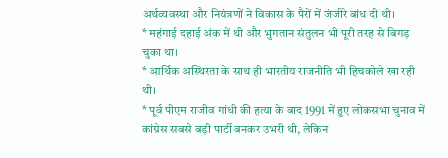अर्थव्यवस्था और नियंत्रणों ने विकास के पैरों में जंजीरे बांध दी थी।
* महंगाई दहाई अंक में थी और भुगतान संतुलन भी पूरी तरह से बिगड़ चुका था।
* आर्थिक अस्थिरता के साथ ही भारतीय राजनीति भी हिचकोले खा रही थी।
* पूर्व पीएम राजीव गांधी की हत्या के बाद 1991 में हुए लोकसभा चुनाव में कांग्रेस सबसे बड़ी पार्टी बनकर उभरी थी, लेकिन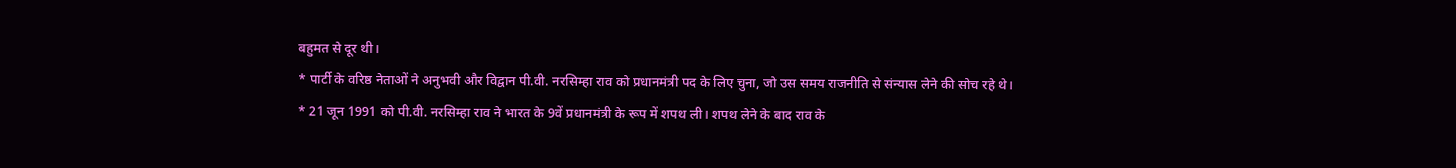बहुमत से दूर थी।
* पार्टी के वरिष्ठ नेताओं ने अनुभवी और विद्वान पी.वी. नरसिम्हा राव को प्रधानमंत्री पद के लिए चुना, जो उस समय राजनीति से संन्यास लेने की सोच रहे थे।
* 21 जून 1991 को पी.वी. नरसिम्हा राव ने भारत के 9वें प्रधानमंत्री के रूप में शपथ ली। शपथ लेने के बाद राव के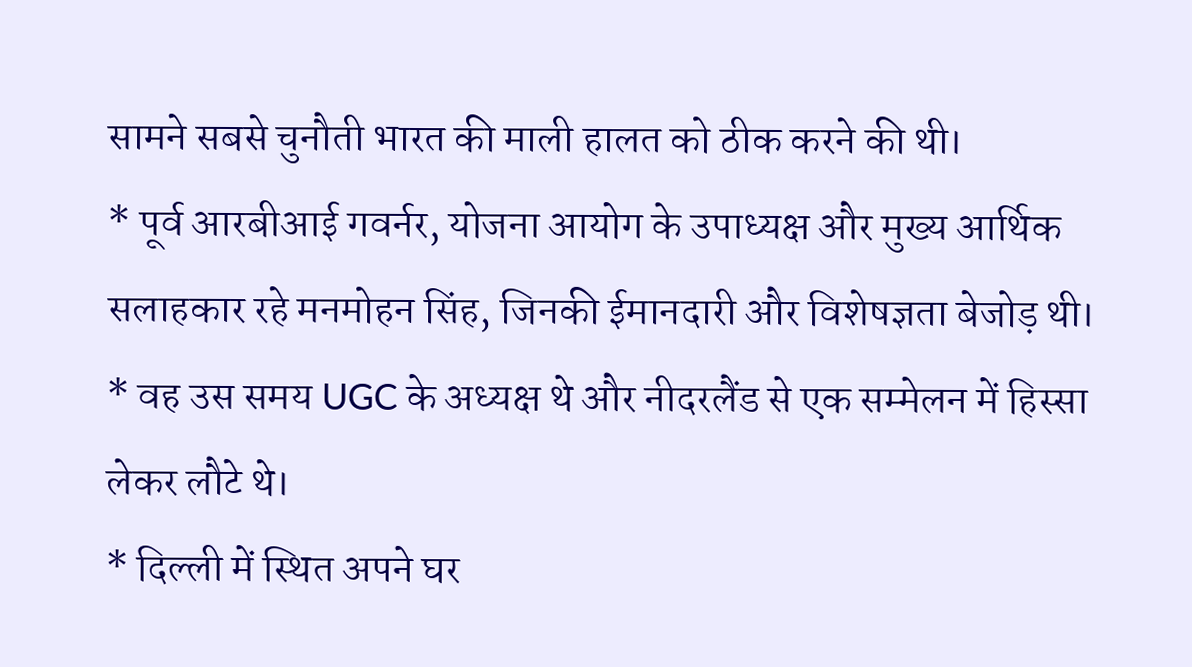सामने सबसे चुनौती भारत की माली हालत को ठीक करने की थी।
* पूर्व आरबीआई गवर्नर, योजना आयोग के उपाध्यक्ष और मुख्य आर्थिक सलाहकार रहे मनमोहन सिंह, जिनकी ईमानदारी और विशेषज्ञता बेजोड़ थी।
* वह उस समय UGC के अध्यक्ष थे और नीदरलैंड से एक सम्मेलन में हिस्सा लेकर लौटे थे।
* दिल्ली में स्थित अपने घर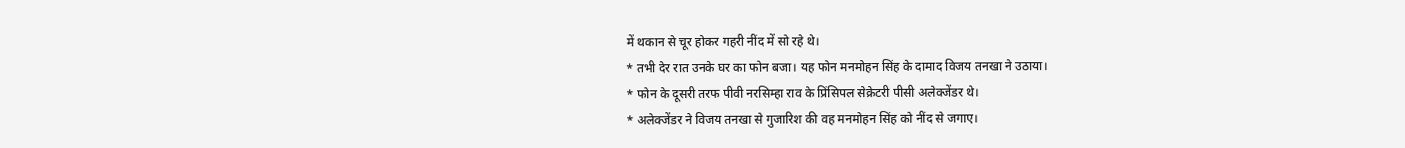में थकान से चूर होकर गहरी नींद में सो रहे थे।
* तभी देर रात उनके घर का फोन बजा। यह फोन मनमोहन सिंह के दामाद विजय तनखा ने उठाया।
* फोन के दूसरी तरफ पीवी नरसिम्हा राव के प्रिंसिपल सेक्रेटरी पीसी अलेक्जेंडर थे।
* अलेक्जेंडर ने विजय तनखा से गुजारिश की वह मनमोहन सिंह को नींद से जगाए।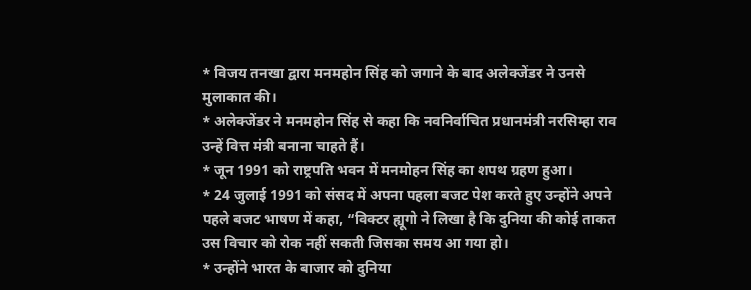* विजय तनखा द्वारा मनमहोन सिंह को जगाने के बाद अलेक्जेंडर ने उनसे मुलाकात की।
* अलेक्जेंडर ने मनमहोन सिंह से कहा कि नवनिर्वाचित प्रधानमंत्री नरसिम्हा राव उन्हें वित्त मंत्री बनाना चाहते हैं।
* जून 1991 को राष्ट्रपति भवन में मनमोहन सिंह का शपथ ग्रहण हुआ।
* 24 जुलाई 1991 को संसद में अपना पहला बजट पेश करते हुए उन्होंने अपने पहले बजट भाषण में कहा, “विक्टर ह्यूगो ने लिखा है कि दुनिया की कोई ताकत उस विचार को रोक नहीं सकती जिसका समय आ गया हो।
* उन्होंने भारत के बाजार को दुनिया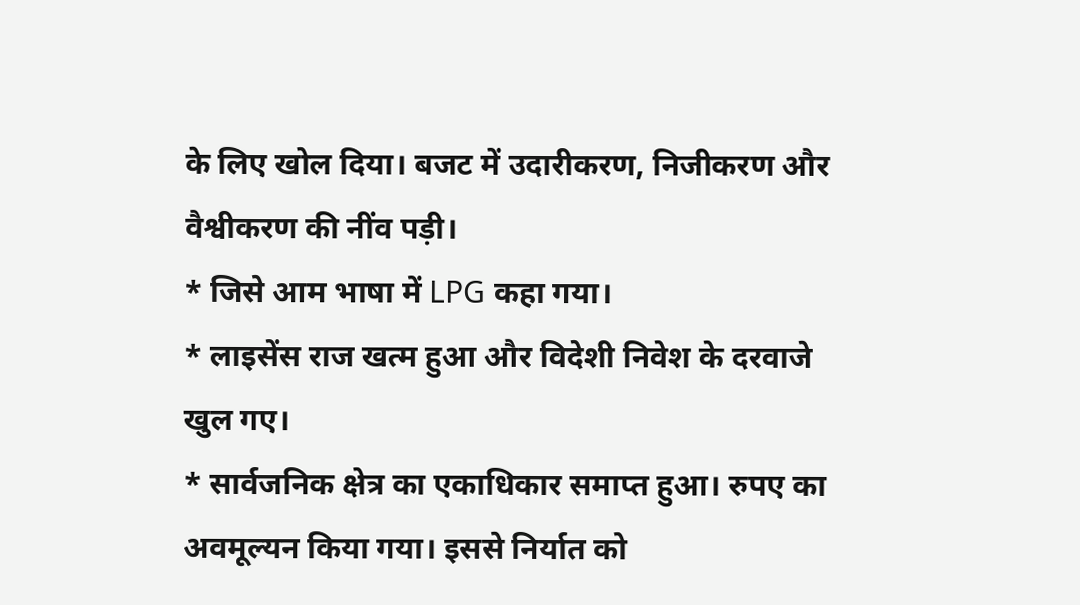के लिए खोल दिया। बजट में उदारीकरण, निजीकरण और वैश्वीकरण की नींव पड़ी।
* जिसे आम भाषा में LPG कहा गया।
* लाइसेंस राज खत्म हुआ और विदेशी निवेश के दरवाजे खुल गए।
* सार्वजनिक क्षेत्र का एकाधिकार समाप्त हुआ। रुपए का अवमूल्यन किया गया। इससे निर्यात को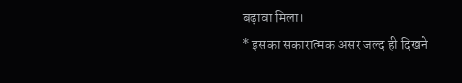बढ़ावा मिला।
* इसका सकारात्मक असर जल्द ही दिखने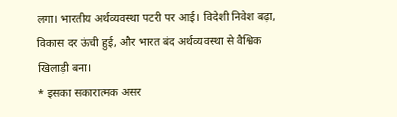लगा। भारतीय अर्थव्यवस्था पटरी पर आई। विदेशी निवेश बढ़ा, विकास दर ऊंची हुई, और भारत बंद अर्थव्यवस्था से वैश्विक खिलाड़ी बना।
* इसका सकारात्मक असर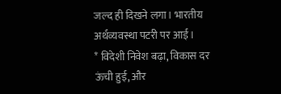जल्द ही दिखने लगा। भारतीय अर्थव्यवस्था पटरी पर आई।
* विदेशी निवेश बढ़ा, विकास दर ऊंची हुई, और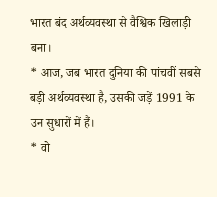भारत बंद अर्थव्यवस्था से वैश्विक खिलाड़ी बना।
* आज, जब भारत दुनिया की पांचवीं सबसे बड़ी अर्थव्यवस्था है, उसकी जड़ें 1991 के उन सुधारों में हैं।
* वो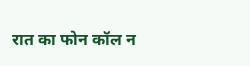रात का फोन कॉल न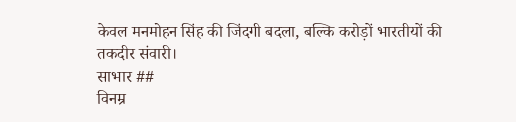केवल मनमोहन सिंह की जिंदगी बदला, बल्कि करोड़ों भारतीयों की तकदीर संवारी।
साभार ##
विनम्र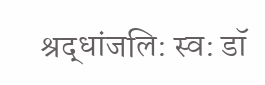श्रद्धांजलि: स्व: डॉ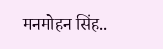मनमोहन सिंह..